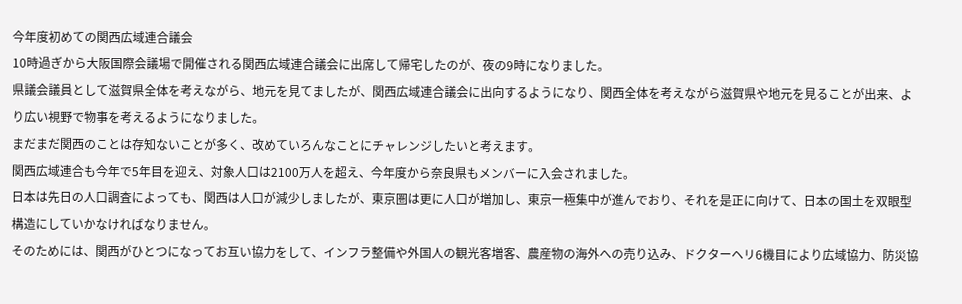今年度初めての関西広域連合議会
10時過ぎから大阪国際会議場で開催される関西広域連合議会に出席して帰宅したのが、夜の9時になりました。
県議会議員として滋賀県全体を考えながら、地元を見てましたが、関西広域連合議会に出向するようになり、関西全体を考えながら滋賀県や地元を見ることが出来、より広い視野で物事を考えるようになりました。
まだまだ関西のことは存知ないことが多く、改めていろんなことにチャレンジしたいと考えます。
関西広域連合も今年で5年目を迎え、対象人口は2100万人を超え、今年度から奈良県もメンバーに入会されました。
日本は先日の人口調査によっても、関西は人口が減少しましたが、東京圏は更に人口が増加し、東京一極集中が進んでおり、それを是正に向けて、日本の国土を双眼型構造にしていかなければなりません。
そのためには、関西がひとつになってお互い協力をして、インフラ整備や外国人の観光客増客、農産物の海外への売り込み、ドクターヘリ6機目により広域協力、防災協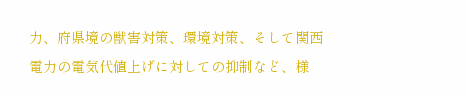力、府県境の獣害対策、環境対策、そして関西電力の電気代値上げに対しての抑制など、様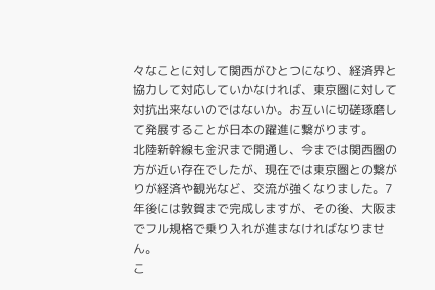々なことに対して関西がひとつになり、経済界と協力して対応していかなければ、東京圏に対して対抗出来ないのではないか。お互いに切磋琢磨して発展することが日本の躍進に繋がります。
北陸新幹線も金沢まで開通し、今までは関西圏の方が近い存在でしたが、現在では東京圏との繋がりが経済や観光など、交流が強くなりました。7年後には敦賀まで完成しますが、その後、大阪までフル規格で乗り入れが進まなければなりません。
こ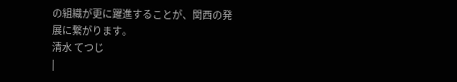の組織が更に躍進することが、関西の発展に繋がります。
清水 てつじ
|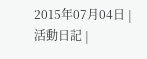2015年07月04日 | 活動日記 |